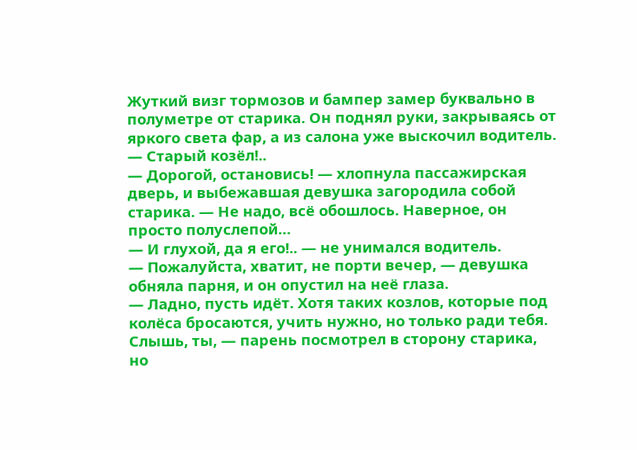Жуткий визг тормозов и бампер замер буквально в полуметре от старика. Он поднял руки, закрываясь от яркого света фар, а из салона уже выскочил водитель.
— Старый козёл!..
— Дорогой, остановись! — хлопнула пассажирская дверь, и выбежавшая девушка загородила собой старика. — Не надо, всё обошлось. Наверное, он просто полуслепой…
— И глухой, да я его!.. — не унимался водитель.
— Пожалуйста, хватит, не порти вечер, — девушка обняла парня, и он опустил на неё глаза.
— Ладно, пусть идёт. Хотя таких козлов, которые под колёса бросаются, учить нужно, но только ради тебя. Слышь, ты, — парень посмотрел в сторону старика, но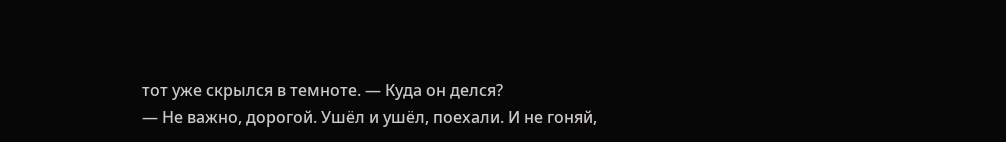тот уже скрылся в темноте. — Куда он делся?
— Не важно, дорогой. Ушёл и ушёл, поехали. И не гоняй,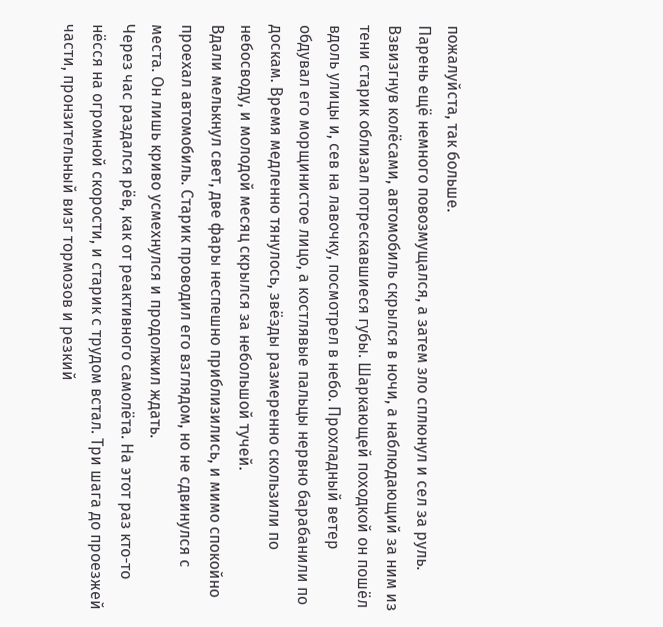пожалуйста, так больше.
Парень ещё немного повозмущался, а затем зло сплюнул и сел за руль.
Взвизгнув колёсами, автомобиль скрылся в ночи, а наблюдающий за ним из тени старик облизал потрескавшиеся губы. Шаркающей походкой он пошёл вдоль улицы и, сев на лавочку, посмотрел в небо. Прохладный ветер обдувал его морщинистое лицо, а костлявые пальцы нервно барабанили по доскам. Время медленно тянулось, звёзды размеренно скользили по небосводу, и молодой месяц скрылся за небольшой тучей.
Вдали мелькнул свет, две фары неспешно приблизились, и мимо спокойно проехал автомобиль. Старик проводил его взглядом, но не сдвинулся с места. Он лишь криво усмехнулся и продолжил ждать.
Через час раздался рёв, как от реактивного самолёта. На этот раз кто-то нёсся на огромной скорости, и старик с трудом встал. Три шага до проезжей части, пронзительный визг тормозов и резкий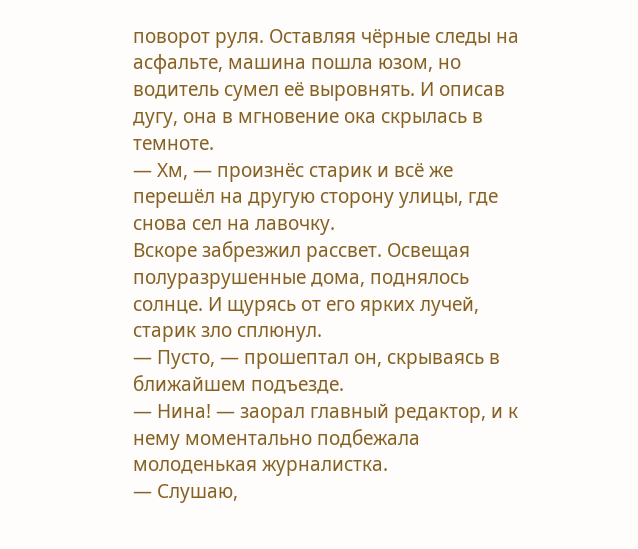поворот руля. Оставляя чёрные следы на асфальте, машина пошла юзом, но водитель сумел её выровнять. И описав дугу, она в мгновение ока скрылась в темноте.
— Хм, — произнёс старик и всё же перешёл на другую сторону улицы, где снова сел на лавочку.
Вскоре забрезжил рассвет. Освещая полуразрушенные дома, поднялось солнце. И щурясь от его ярких лучей, старик зло сплюнул.
— Пусто, — прошептал он, скрываясь в ближайшем подъезде.
— Нина! — заорал главный редактор, и к нему моментально подбежала молоденькая журналистка.
— Слушаю,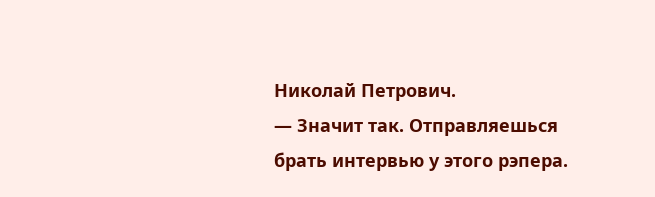Николай Петрович.
— Значит так. Отправляешься брать интервью у этого рэпера.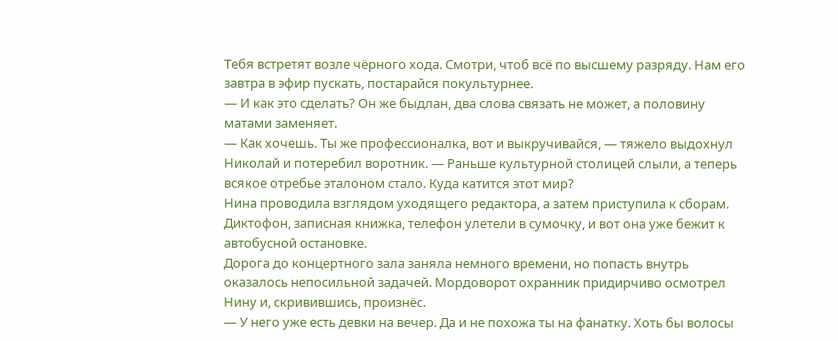Тебя встретят возле чёрного хода. Смотри, чтоб всё по высшему разряду. Нам его завтра в эфир пускать, постарайся покультурнее.
— И как это сделать? Он же быдлан, два слова связать не может, а половину матами заменяет.
— Как хочешь. Ты же профессионалка, вот и выкручивайся, — тяжело выдохнул Николай и потеребил воротник. — Раньше культурной столицей слыли, а теперь всякое отребье эталоном стало. Куда катится этот мир?
Нина проводила взглядом уходящего редактора, а затем приступила к сборам. Диктофон, записная книжка, телефон улетели в сумочку, и вот она уже бежит к автобусной остановке.
Дорога до концертного зала заняла немного времени, но попасть внутрь оказалось непосильной задачей. Мордоворот охранник придирчиво осмотрел Нину и, скривившись, произнёс.
— У него уже есть девки на вечер. Да и не похожа ты на фанатку. Хоть бы волосы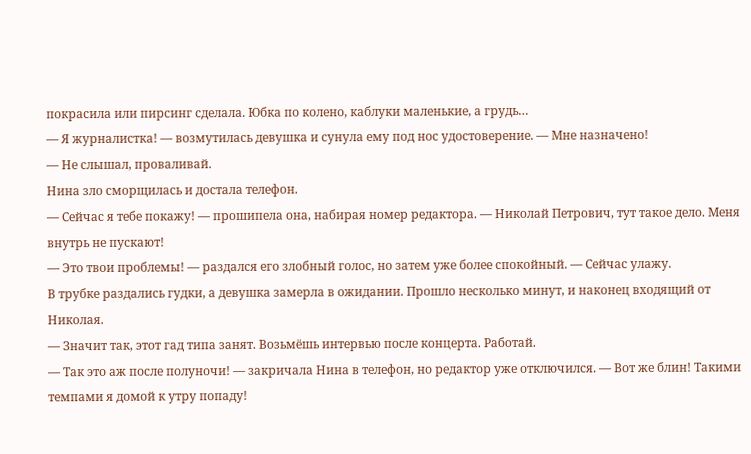покрасила или пирсинг сделала. Юбка по колено, каблуки маленькие, а грудь…
— Я журналистка! — возмутилась девушка и сунула ему под нос удостоверение. — Мне назначено!
— Не слышал, проваливай.
Нина зло сморщилась и достала телефон.
— Сейчас я тебе покажу! — прошипела она, набирая номер редактора. — Николай Петрович, тут такое дело. Меня внутрь не пускают!
— Это твои проблемы! — раздался его злобный голос, но затем уже более спокойный. — Сейчас улажу.
В трубке раздались гудки, а девушка замерла в ожидании. Прошло несколько минут, и наконец входящий от Николая.
— Значит так, этот гад типа занят. Возьмёшь интервью после концерта. Работай.
— Так это аж после полуночи! — закричала Нина в телефон, но редактор уже отключился. — Вот же блин! Такими темпами я домой к утру попаду!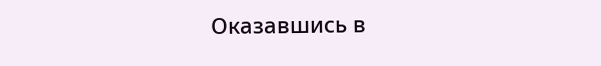Оказавшись в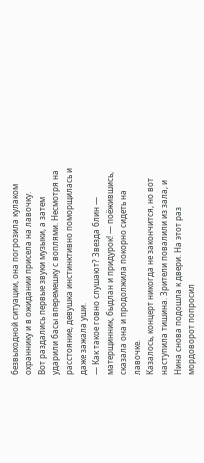безвыходной ситуации, она погрозила кулаком охраннику и в ожидании присела на лавочку.
Вот раздались первые звуки музыки, а затем ударили басы вперемешку с воплями. Несмотря на расстояние, девушка инстинктивно поморщилась и даже зажала уши.
— Как такое говно слушают? Звезда блин — матерщинник, быдлан и придурок! — поёжившись, сказала она и продолжила покорно сидеть на лавочке.
Казалось, концерт никогда не закончится, но вот наступила тишина. Зрители повалили из зала, и Нина снова подошла к двери. На этот раз мордоворот попросил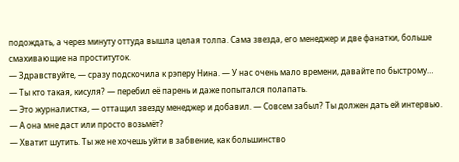подождать, а через минуту оттуда вышла целая толпа. Сама звезда, его менеджер и две фанатки, больше смахивающие на проституток.
— Здравствуйте, — сразу подскочила к рэперу Нина. — У нас очень мало времени, давайте по быстрому…
— Ты кто такая, кисуля? — перебил её парень и даже попытался полапать.
— Это журналистка, — оттащил звезду менеджер и добавил. — Совсем забыл? Ты должен дать ей интервью.
— А она мне даст или просто возьмёт?
— Хватит шутить. Ты же не хочешь уйти в забвение, как большинство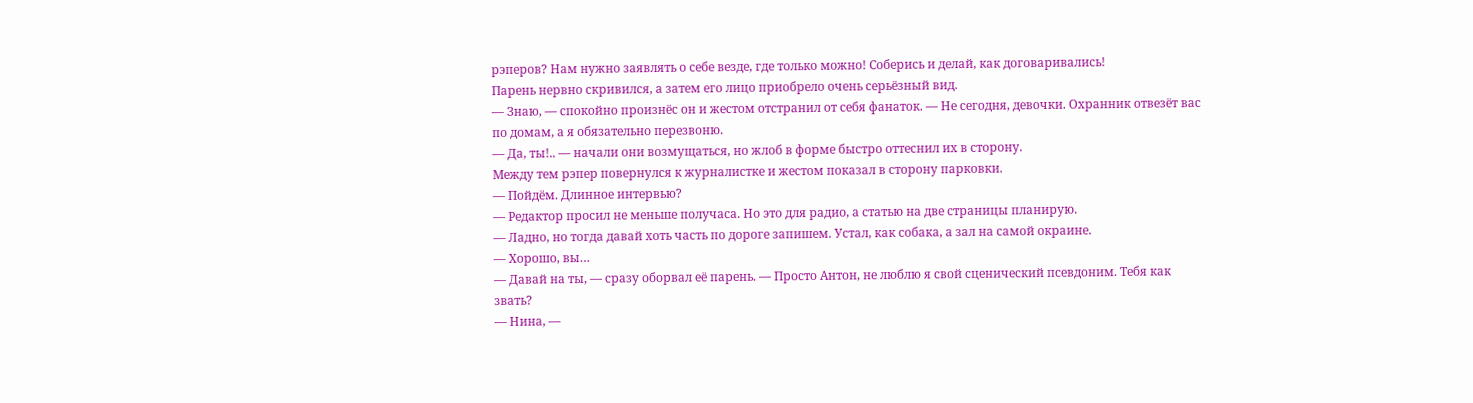рэперов? Нам нужно заявлять о себе везде, где только можно! Соберись и делай, как договаривались!
Парень нервно скривился, а затем его лицо приобрело очень серьёзный вид.
— Знаю, — спокойно произнёс он и жестом отстранил от себя фанаток. — Не сегодня, девочки. Охранник отвезёт вас по домам, а я обязательно перезвоню.
— Да, ты!.. — начали они возмущаться, но жлоб в форме быстро оттеснил их в сторону.
Между тем рэпер повернулся к журналистке и жестом показал в сторону парковки.
— Пойдём. Длинное интервью?
— Редактор просил не меньше получаса. Но это для радио, а статью на две страницы планирую.
— Ладно, но тогда давай хоть часть по дороге запишем. Устал, как собака, а зал на самой окраине.
— Хорошо, вы…
— Давай на ты, — сразу оборвал её парень. — Просто Антон, не люблю я свой сценический псевдоним. Тебя как звать?
— Нина, —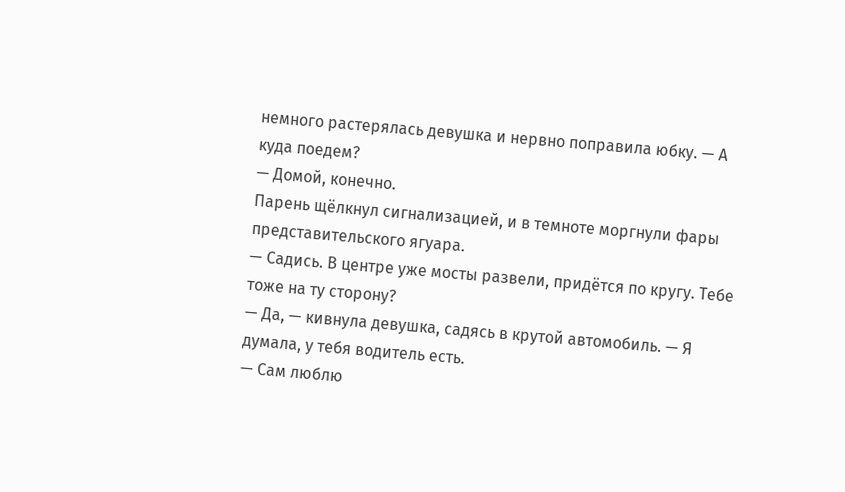немного растерялась девушка и нервно поправила юбку. — А куда поедем?
— Домой, конечно.
Парень щёлкнул сигнализацией, и в темноте моргнули фары представительского ягуара.
— Садись. В центре уже мосты развели, придётся по кругу. Тебе тоже на ту сторону?
— Да, — кивнула девушка, садясь в крутой автомобиль. — Я думала, у тебя водитель есть.
— Сам люблю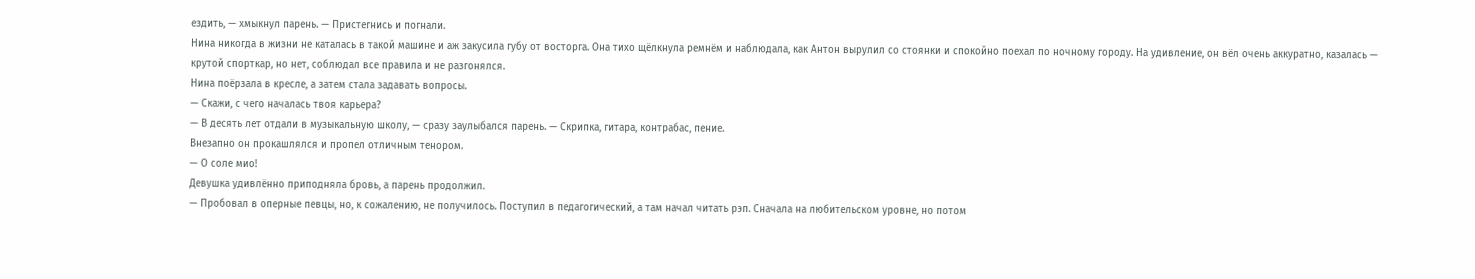ездить, — хмыкнул парень. — Пристегнись и погнали.
Нина никогда в жизни не каталась в такой машине и аж закусила губу от восторга. Она тихо щёлкнула ремнём и наблюдала, как Антон вырулил со стоянки и спокойно поехал по ночному городу. На удивление, он вёл очень аккуратно, казалась — крутой спорткар, но нет, соблюдал все правила и не разгонялся.
Нина поёрзала в кресле, а затем стала задавать вопросы.
— Скажи, с чего началась твоя карьера?
— В десять лет отдали в музыкальную школу, — сразу заулыбался парень. — Скрипка, гитара, контрабас, пение.
Внезапно он прокашлялся и пропел отличным тенором.
— О соле мио!
Девушка удивлённо приподняла бровь, а парень продолжил.
— Пробовал в оперные певцы, но, к сожалению, не получилось. Поступил в педагогический, а там начал читать рэп. Сначала на любительском уровне, но потом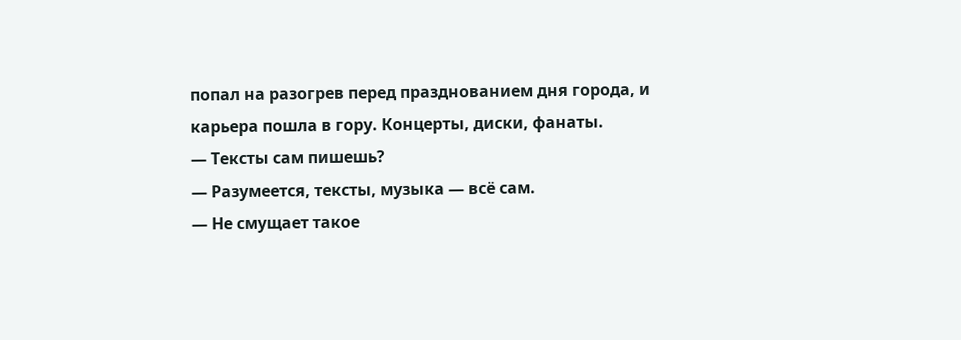попал на разогрев перед празднованием дня города, и карьера пошла в гору. Концерты, диски, фанаты.
— Тексты сам пишешь?
— Разумеется, тексты, музыка — всё сам.
— Не смущает такое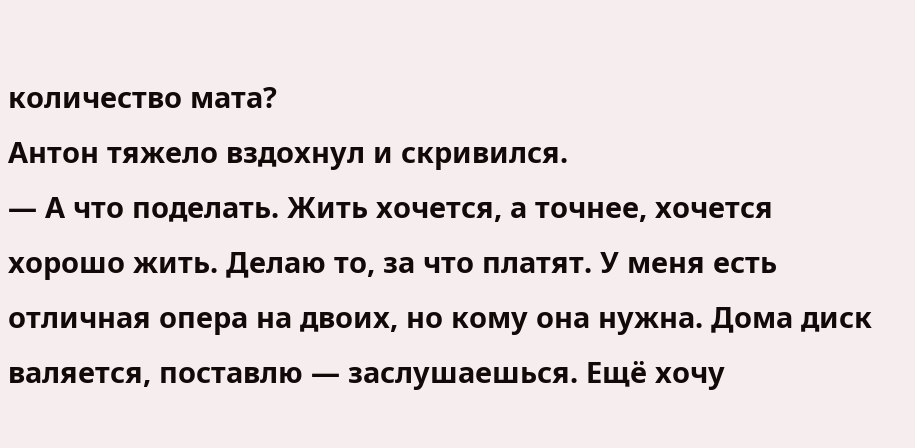количество мата?
Антон тяжело вздохнул и скривился.
— А что поделать. Жить хочется, а точнее, хочется хорошо жить. Делаю то, за что платят. У меня есть отличная опера на двоих, но кому она нужна. Дома диск валяется, поставлю — заслушаешься. Ещё хочу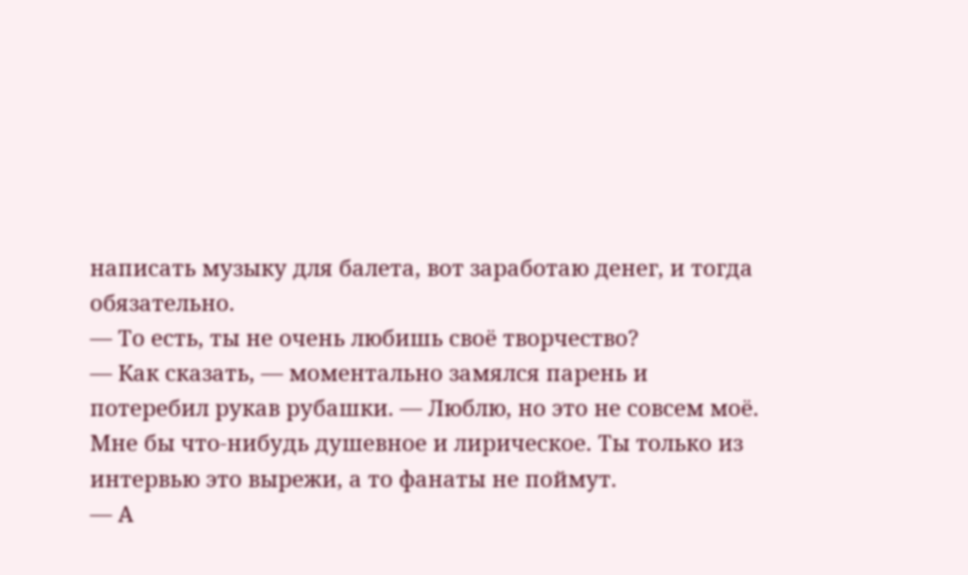написать музыку для балета, вот заработаю денег, и тогда обязательно.
— То есть, ты не очень любишь своё творчество?
— Как сказать, — моментально замялся парень и потеребил рукав рубашки. — Люблю, но это не совсем моё. Мне бы что-нибудь душевное и лирическое. Ты только из интервью это вырежи, а то фанаты не поймут.
— А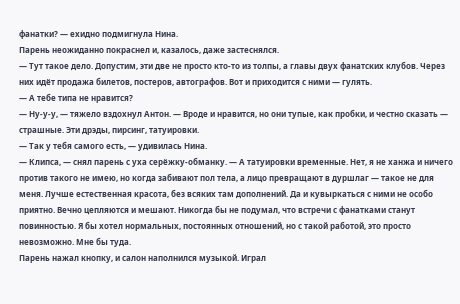фанатки? — ехидно подмигнула Нина.
Парень неожиданно покраснел и, казалось, даже застеснялся.
— Тут такое дело. Допустим, эти две не просто кто-то из толпы, а главы двух фанатских клубов. Через них идёт продажа билетов, постеров, автографов. Вот и приходится с ними — гулять.
— А тебе типа не нравится?
— Ну-у-у, — тяжело вздохнул Антон. — Вроде и нравится, но они тупые, как пробки, и честно сказать — страшные. Эти дрэды, пирсинг, татуировки.
— Так у тебя самого есть, — удивилась Нина.
— Клипса, — снял парень с уха серёжку-обманку. — А татуировки временные. Нет, я не ханжа и ничего против такого не имею, но когда забивают пол тела, а лицо превращают в дуршлаг — такое не для меня. Лучше естественная красота, без всяких там дополнений. Да и кувыркаться с ними не особо приятно. Вечно цепляются и мешают. Никогда бы не подумал, что встречи с фанатками станут повинностью. Я бы хотел нормальных, постоянных отношений, но с такой работой, это просто невозможно. Мне бы туда.
Парень нажал кнопку, и салон наполнился музыкой. Играл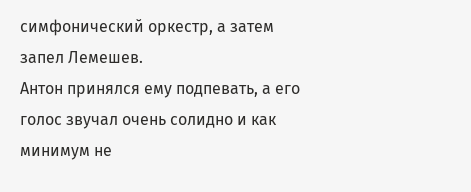симфонический оркестр, а затем запел Лемешев.
Антон принялся ему подпевать, а его голос звучал очень солидно и как минимум не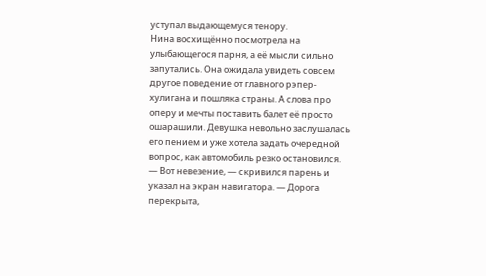уступал выдающемуся тенору.
Нина восхищённо посмотрела на улыбающегося парня, а её мысли сильно запутались. Она ожидала увидеть совсем другое поведение от главного рэпер-хулигана и пошляка страны. А слова про оперу и мечты поставить балет её просто ошарашили. Девушка невольно заслушалась его пением и уже хотела задать очередной вопрос, как автомобиль резко остановился.
— Вот невезение, — скривился парень и указал на экран навигатора. — Дорога перекрыта,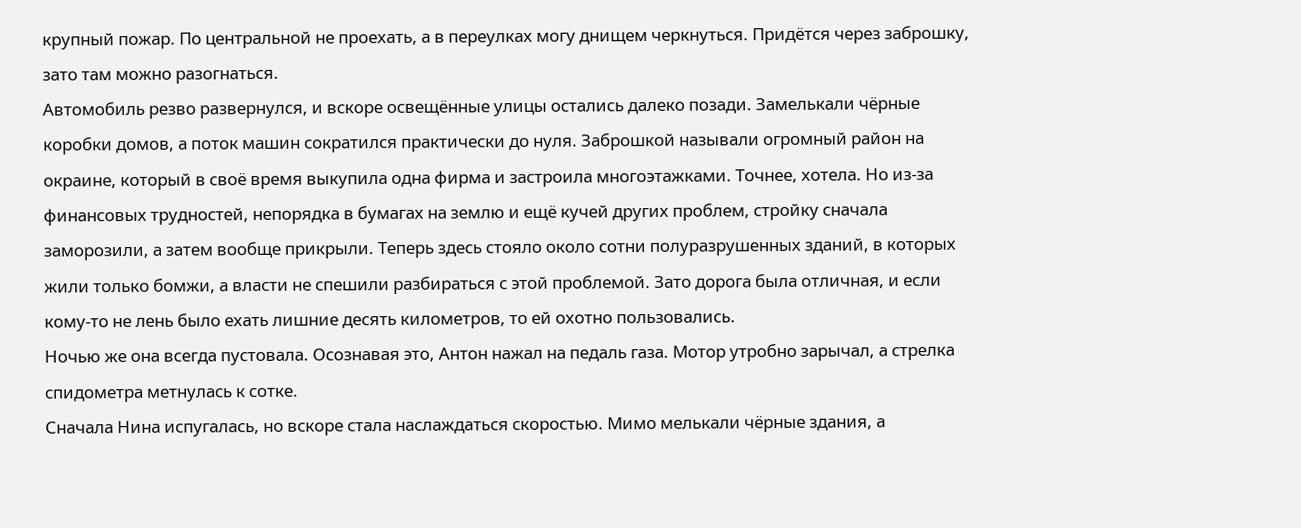крупный пожар. По центральной не проехать, а в переулках могу днищем черкнуться. Придётся через заброшку, зато там можно разогнаться.
Автомобиль резво развернулся, и вскоре освещённые улицы остались далеко позади. Замелькали чёрные коробки домов, а поток машин сократился практически до нуля. Заброшкой называли огромный район на окраине, который в своё время выкупила одна фирма и застроила многоэтажками. Точнее, хотела. Но из-за финансовых трудностей, непорядка в бумагах на землю и ещё кучей других проблем, стройку сначала заморозили, а затем вообще прикрыли. Теперь здесь стояло около сотни полуразрушенных зданий, в которых жили только бомжи, а власти не спешили разбираться с этой проблемой. Зато дорога была отличная, и если кому-то не лень было ехать лишние десять километров, то ей охотно пользовались.
Ночью же она всегда пустовала. Осознавая это, Антон нажал на педаль газа. Мотор утробно зарычал, а стрелка спидометра метнулась к сотке.
Сначала Нина испугалась, но вскоре стала наслаждаться скоростью. Мимо мелькали чёрные здания, а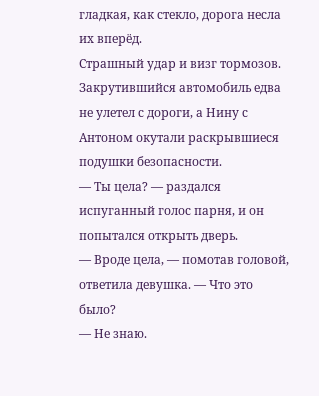гладкая, как стекло, дорога несла их вперёд.
Страшный удар и визг тормозов. Закрутившийся автомобиль едва не улетел с дороги, а Нину с Антоном окутали раскрывшиеся подушки безопасности.
— Ты цела? — раздался испуганный голос парня, и он попытался открыть дверь.
— Вроде цела, — помотав головой, ответила девушка. — Что это было?
— Не знаю.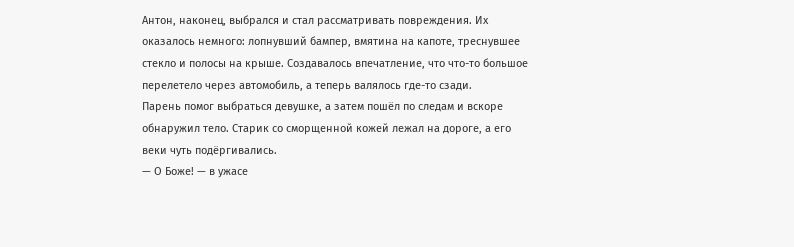Антон, наконец, выбрался и стал рассматривать повреждения. Их оказалось немного: лопнувший бампер, вмятина на капоте, треснувшее стекло и полосы на крыше. Создавалось впечатление, что что-то большое перелетело через автомобиль, а теперь валялось где-то сзади.
Парень помог выбраться девушке, а затем пошёл по следам и вскоре обнаружил тело. Старик со сморщенной кожей лежал на дороге, а его веки чуть подёргивались.
— О Боже! — в ужасе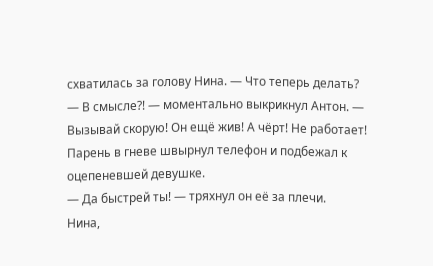схватилась за голову Нина. — Что теперь делать?
— В смысле?! — моментально выкрикнул Антон. — Вызывай скорую! Он ещё жив! А чёрт! Не работает!
Парень в гневе швырнул телефон и подбежал к оцепеневшей девушке.
— Да быстрей ты! — тряхнул он её за плечи.
Нина,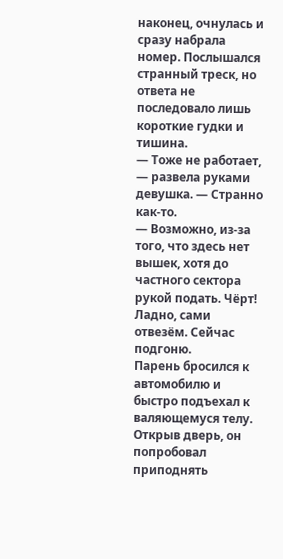наконец, очнулась и сразу набрала номер. Послышался странный треск, но ответа не последовало лишь короткие гудки и тишина.
— Тоже не работает, — развела руками девушка. — Странно как-то.
— Возможно, из-за того, что здесь нет вышек, хотя до частного сектора рукой подать. Чёрт! Ладно, сами отвезём. Сейчас подгоню.
Парень бросился к автомобилю и быстро подъехал к валяющемуся телу. Открыв дверь, он попробовал приподнять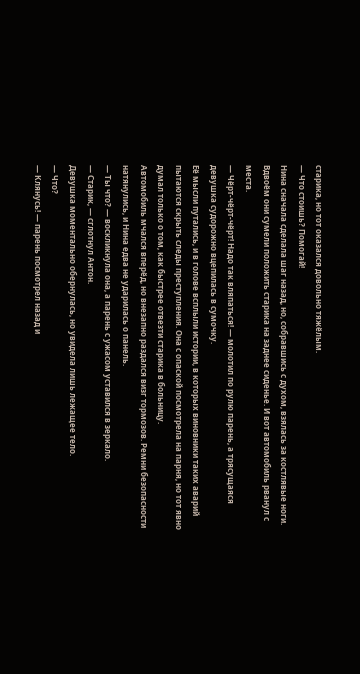старика, но тот оказался довольно тяжёлым.
— Что стоишь? Помогай!
Нина сначала сделала шаг назад, но, собравшись с духом, взялась за костлявые ноги. Вдвоём они сумели положить старика на заднее сиденье. И вот автомобиль рванул с места.
— Чёрт-чёрт-чёрт! Надо так вляпаться! — молотил по рулю парень, а трясущаяся девушка судорожно вцепилась в сумочку.
Её мысли путались, и в голове всплыли истории, в которых виновники таких аварий пытаются скрыть следы преступления. Она с опаской посмотрела на парня, но тот явно думал только о том, как быстрее отвезти старика в больницу.
Автомобиль мчался вперёд, но внезапно раздался визг тормозов. Ремни безопасности натянулись, и Нина едва не ударилась о панель.
— Ты что? — воскликнула она, а парень с ужасом уставился в зеркало.
— Старик, — сглотнул Антон.
Девушка моментально обернулась, но увидела лишь лежащее тело.
— Что?
— Клянусь! — парень посмотрел назад и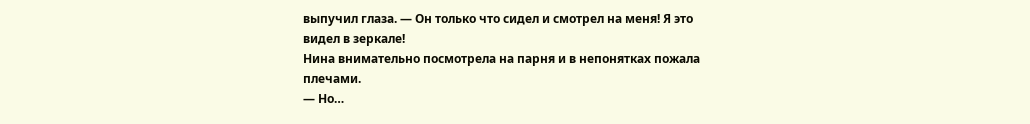выпучил глаза. — Он только что сидел и смотрел на меня! Я это видел в зеркале!
Нина внимательно посмотрела на парня и в непонятках пожала плечами.
— Но…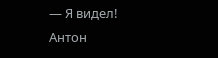— Я видел!
Антон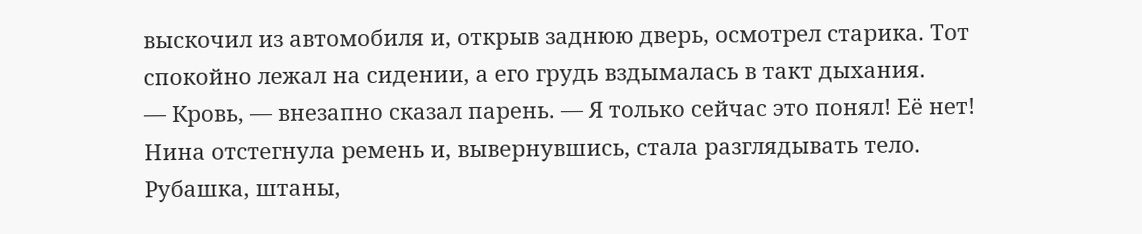выскочил из автомобиля и, открыв заднюю дверь, осмотрел старика. Тот спокойно лежал на сидении, а его грудь вздымалась в такт дыхания.
— Кровь, — внезапно сказал парень. — Я только сейчас это понял! Её нет!
Нина отстегнула ремень и, вывернувшись, стала разглядывать тело. Рубашка, штаны,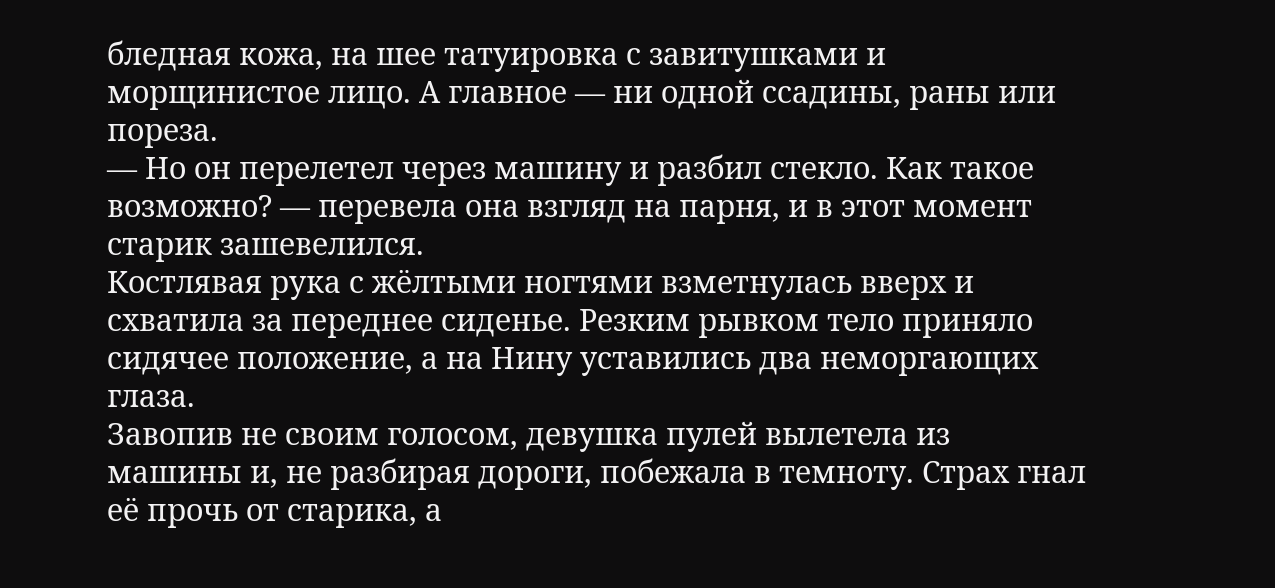бледная кожа, на шее татуировка с завитушками и морщинистое лицо. А главное — ни одной ссадины, раны или пореза.
— Но он перелетел через машину и разбил стекло. Как такое возможно? — перевела она взгляд на парня, и в этот момент старик зашевелился.
Костлявая рука с жёлтыми ногтями взметнулась вверх и схватила за переднее сиденье. Резким рывком тело приняло сидячее положение, а на Нину уставились два неморгающих глаза.
Завопив не своим голосом, девушка пулей вылетела из машины и, не разбирая дороги, побежала в темноту. Страх гнал её прочь от старика, а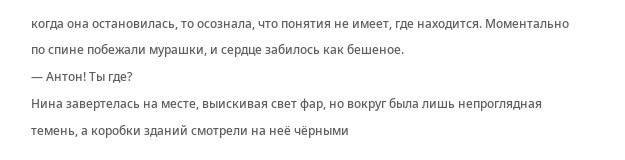когда она остановилась, то осознала, что понятия не имеет, где находится. Моментально по спине побежали мурашки, и сердце забилось как бешеное.
— Антон! Ты где?
Нина завертелась на месте, выискивая свет фар, но вокруг была лишь непроглядная темень, а коробки зданий смотрели на неё чёрными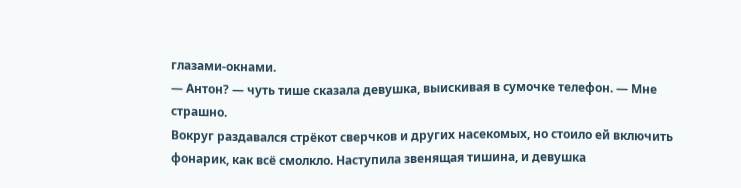глазами-окнами.
— Антон? — чуть тише сказала девушка, выискивая в сумочке телефон. — Мне страшно.
Вокруг раздавался стрёкот сверчков и других насекомых, но стоило ей включить фонарик, как всё смолкло. Наступила звенящая тишина, и девушка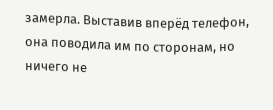замерла. Выставив вперёд телефон, она поводила им по сторонам, но ничего не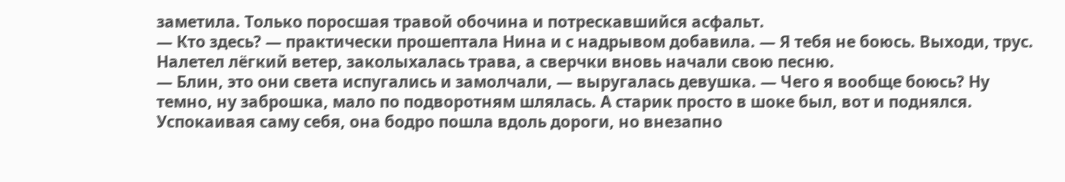заметила. Только поросшая травой обочина и потрескавшийся асфальт.
— Кто здесь? — практически прошептала Нина и с надрывом добавила. — Я тебя не боюсь. Выходи, трус.
Налетел лёгкий ветер, заколыхалась трава, а сверчки вновь начали свою песню.
— Блин, это они света испугались и замолчали, — выругалась девушка. — Чего я вообще боюсь? Ну темно, ну заброшка, мало по подворотням шлялась. А старик просто в шоке был, вот и поднялся.
Успокаивая саму себя, она бодро пошла вдоль дороги, но внезапно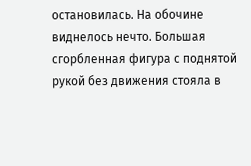остановилась. На обочине виднелось нечто. Большая сгорбленная фигура с поднятой рукой без движения стояла в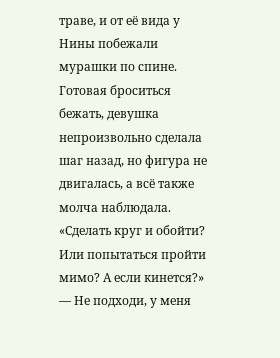траве, и от её вида у Нины побежали мурашки по спине. Готовая броситься бежать, девушка непроизвольно сделала шаг назад, но фигура не двигалась, а всё также молча наблюдала.
«Сделать круг и обойти? Или попытаться пройти мимо? А если кинется?»
— Не подходи, у меня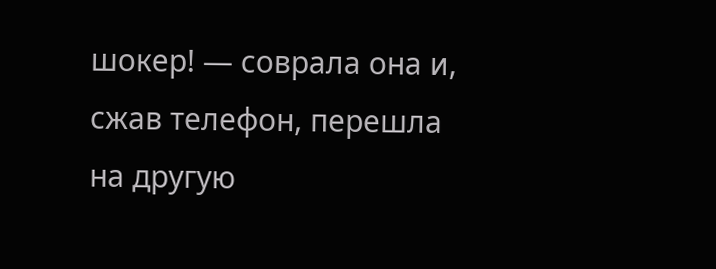шокер! — соврала она и, сжав телефон, перешла на другую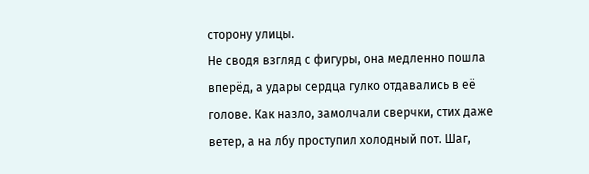сторону улицы.
Не сводя взгляд с фигуры, она медленно пошла вперёд, а удары сердца гулко отдавались в её голове. Как назло, замолчали сверчки, стих даже ветер, а на лбу проступил холодный пот. Шаг,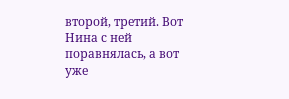второй, третий. Вот Нина с ней поравнялась, а вот уже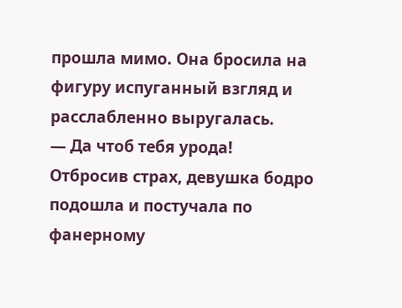прошла мимо. Она бросила на фигуру испуганный взгляд и расслабленно выругалась.
— Да чтоб тебя урода!
Отбросив страх, девушка бодро подошла и постучала по фанерному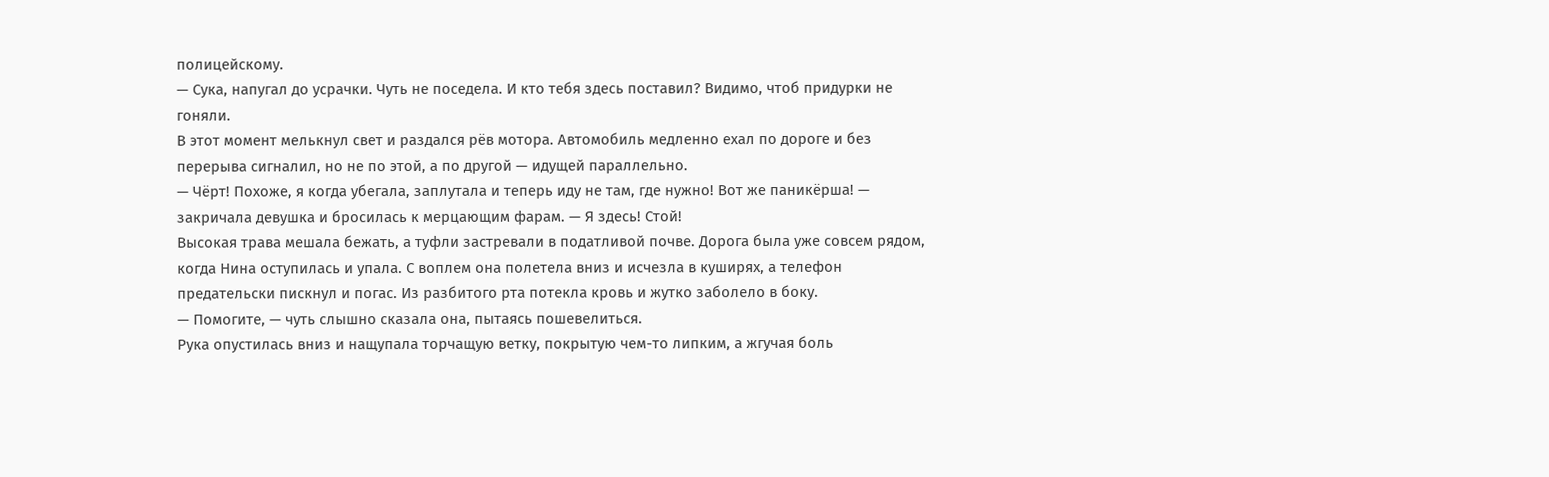полицейскому.
— Сука, напугал до усрачки. Чуть не поседела. И кто тебя здесь поставил? Видимо, чтоб придурки не гоняли.
В этот момент мелькнул свет и раздался рёв мотора. Автомобиль медленно ехал по дороге и без перерыва сигналил, но не по этой, а по другой — идущей параллельно.
— Чёрт! Похоже, я когда убегала, заплутала и теперь иду не там, где нужно! Вот же паникёрша! — закричала девушка и бросилась к мерцающим фарам. — Я здесь! Стой!
Высокая трава мешала бежать, а туфли застревали в податливой почве. Дорога была уже совсем рядом, когда Нина оступилась и упала. С воплем она полетела вниз и исчезла в куширях, а телефон предательски пискнул и погас. Из разбитого рта потекла кровь и жутко заболело в боку.
— Помогите, — чуть слышно сказала она, пытаясь пошевелиться.
Рука опустилась вниз и нащупала торчащую ветку, покрытую чем-то липким, а жгучая боль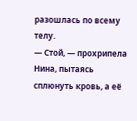разошлась по всему телу.
— Стой, — прохрипела Нина, пытаясь сплюнуть кровь, а её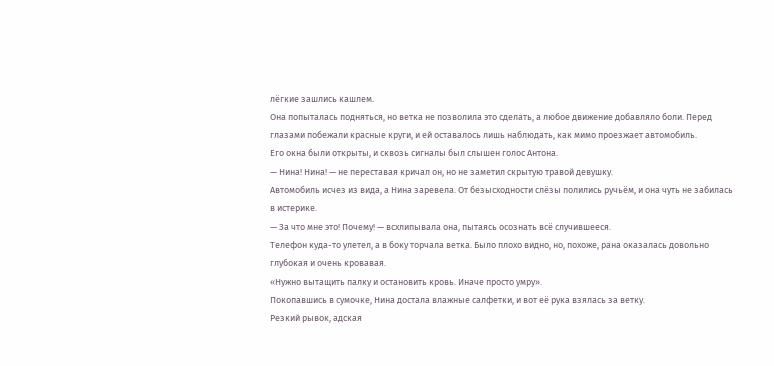лёгкие зашлись кашлем.
Она попыталась подняться, но ветка не позволила это сделать, а любое движение добавляло боли. Перед глазами побежали красные круги, и ей оставалось лишь наблюдать, как мимо проезжает автомобиль.
Его окна были открыты, и сквозь сигналы был слышен голос Антона.
— Нина! Нина! — не переставая кричал он, но не заметил скрытую травой девушку.
Автомобиль исчез из вида, а Нина заревела. От безысходности слёзы полились ручьём, и она чуть не забилась в истерике.
— За что мне это! Почему! — всхлипывала она, пытаясь осознать всё случившееся.
Телефон куда-то улетел, а в боку торчала ветка. Было плохо видно, но, похоже, рана оказалась довольно глубокая и очень кровавая.
«Нужно вытащить палку и остановить кровь. Иначе просто умру».
Покопавшись в сумочке, Нина достала влажные салфетки, и вот её рука взялась за ветку.
Резкий рывок, адская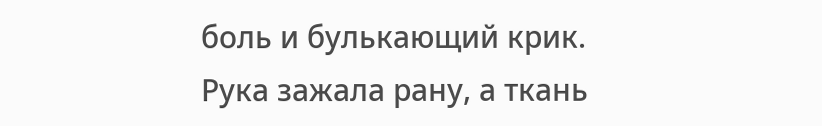боль и булькающий крик. Рука зажала рану, а ткань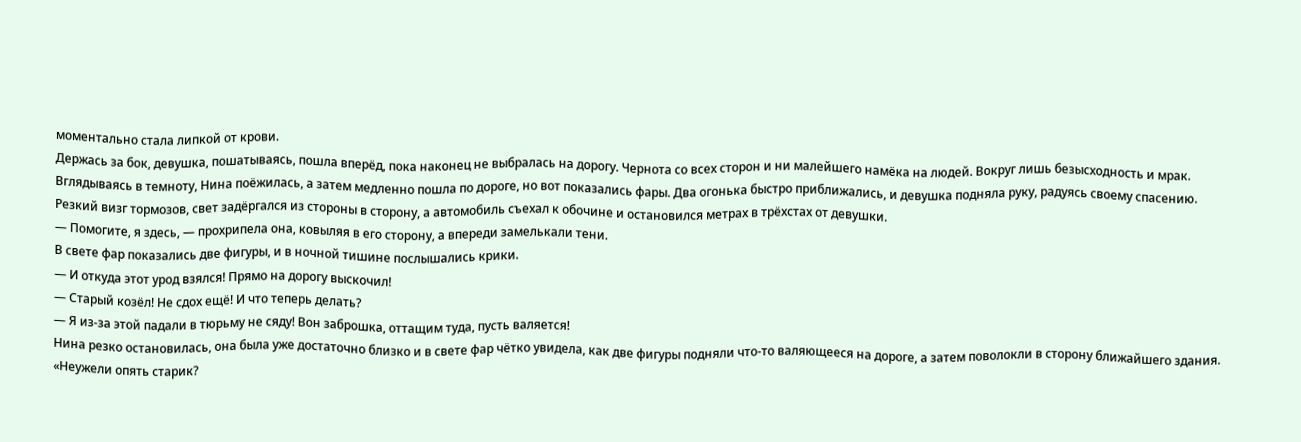моментально стала липкой от крови.
Держась за бок, девушка, пошатываясь, пошла вперёд, пока наконец не выбралась на дорогу. Чернота со всех сторон и ни малейшего намёка на людей. Вокруг лишь безысходность и мрак.
Вглядываясь в темноту, Нина поёжилась, а затем медленно пошла по дороге, но вот показались фары. Два огонька быстро приближались, и девушка подняла руку, радуясь своему спасению.
Резкий визг тормозов, свет задёргался из стороны в сторону, а автомобиль съехал к обочине и остановился метрах в трёхстах от девушки.
— Помогите, я здесь, — прохрипела она, ковыляя в его сторону, а впереди замелькали тени.
В свете фар показались две фигуры, и в ночной тишине послышались крики.
— И откуда этот урод взялся! Прямо на дорогу выскочил!
— Старый козёл! Не сдох ещё! И что теперь делать?
— Я из-за этой падали в тюрьму не сяду! Вон заброшка, оттащим туда, пусть валяется!
Нина резко остановилась, она была уже достаточно близко и в свете фар чётко увидела, как две фигуры подняли что-то валяющееся на дороге, а затем поволокли в сторону ближайшего здания.
«Неужели опять старик?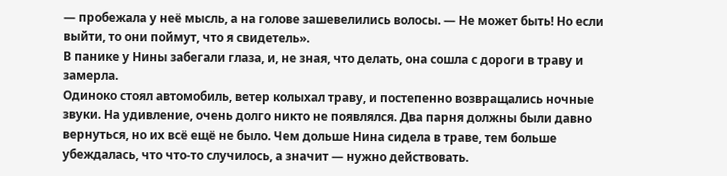— пробежала у неё мысль, а на голове зашевелились волосы. — Не может быть! Но если выйти, то они поймут, что я свидетель».
В панике у Нины забегали глаза, и, не зная, что делать, она сошла с дороги в траву и замерла.
Одиноко стоял автомобиль, ветер колыхал траву, и постепенно возвращались ночные звуки. На удивление, очень долго никто не появлялся. Два парня должны были давно вернуться, но их всё ещё не было. Чем дольше Нина сидела в траве, тем больше убеждалась, что что-то случилось, а значит — нужно действовать.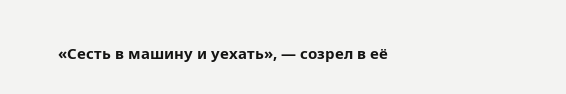«Сесть в машину и уехать», — созрел в её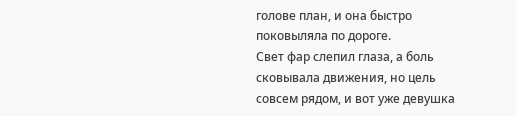голове план, и она быстро поковыляла по дороге.
Свет фар слепил глаза, а боль сковывала движения, но цель совсем рядом, и вот уже девушка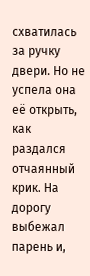схватилась за ручку двери. Но не успела она её открыть, как раздался отчаянный крик. На дорогу выбежал парень и,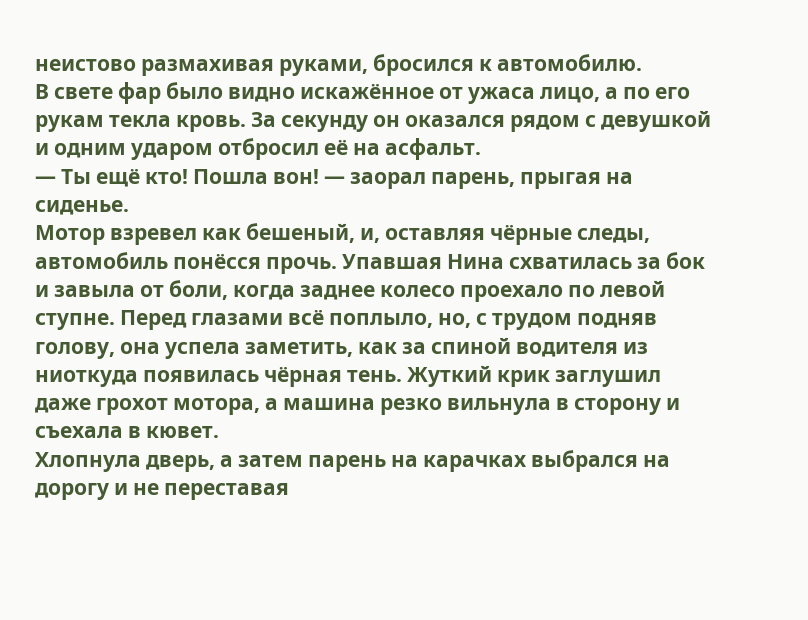неистово размахивая руками, бросился к автомобилю.
В свете фар было видно искажённое от ужаса лицо, а по его рукам текла кровь. За секунду он оказался рядом с девушкой и одним ударом отбросил её на асфальт.
— Ты ещё кто! Пошла вон! — заорал парень, прыгая на сиденье.
Мотор взревел как бешеный, и, оставляя чёрные следы, автомобиль понёсся прочь. Упавшая Нина схватилась за бок и завыла от боли, когда заднее колесо проехало по левой ступне. Перед глазами всё поплыло, но, с трудом подняв голову, она успела заметить, как за спиной водителя из ниоткуда появилась чёрная тень. Жуткий крик заглушил даже грохот мотора, а машина резко вильнула в сторону и съехала в кювет.
Хлопнула дверь, а затем парень на карачках выбрался на дорогу и не переставая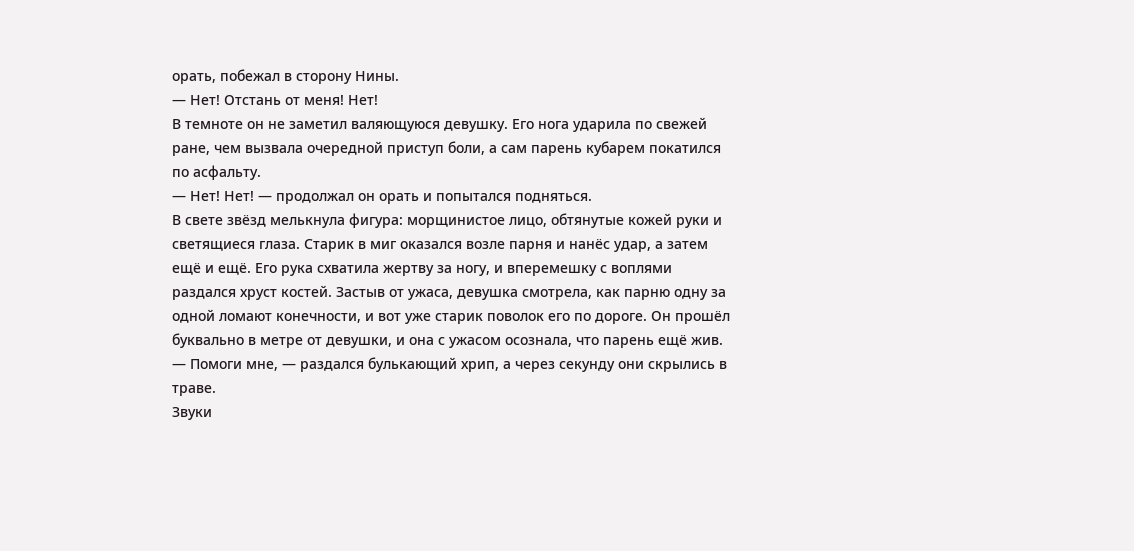орать, побежал в сторону Нины.
— Нет! Отстань от меня! Нет!
В темноте он не заметил валяющуюся девушку. Его нога ударила по свежей ране, чем вызвала очередной приступ боли, а сам парень кубарем покатился по асфальту.
— Нет! Нет! — продолжал он орать и попытался подняться.
В свете звёзд мелькнула фигура: морщинистое лицо, обтянутые кожей руки и светящиеся глаза. Старик в миг оказался возле парня и нанёс удар, а затем ещё и ещё. Его рука схватила жертву за ногу, и вперемешку с воплями раздался хруст костей. Застыв от ужаса, девушка смотрела, как парню одну за одной ломают конечности, и вот уже старик поволок его по дороге. Он прошёл буквально в метре от девушки, и она с ужасом осознала, что парень ещё жив.
— Помоги мне, — раздался булькающий хрип, а через секунду они скрылись в траве.
Звуки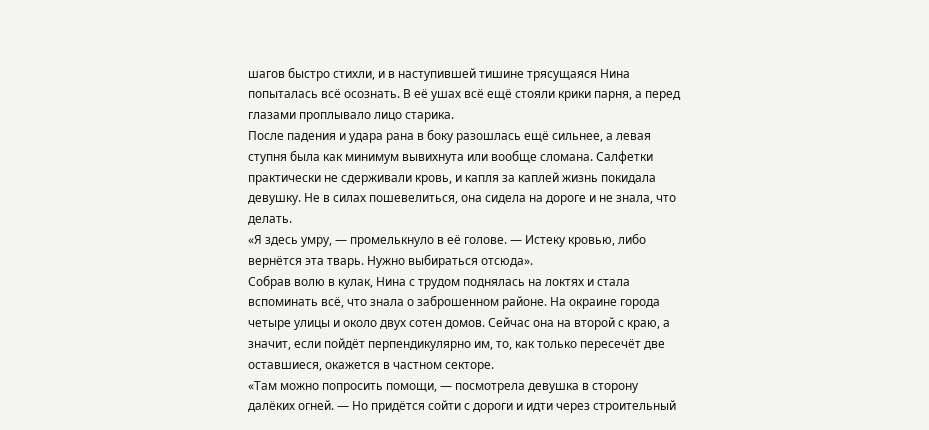шагов быстро стихли, и в наступившей тишине трясущаяся Нина попыталась всё осознать. В её ушах всё ещё стояли крики парня, а перед глазами проплывало лицо старика.
После падения и удара рана в боку разошлась ещё сильнее, а левая ступня была как минимум вывихнута или вообще сломана. Салфетки практически не сдерживали кровь, и капля за каплей жизнь покидала девушку. Не в силах пошевелиться, она сидела на дороге и не знала, что делать.
«Я здесь умру, — промелькнуло в её голове. — Истеку кровью, либо вернётся эта тварь. Нужно выбираться отсюда».
Собрав волю в кулак, Нина с трудом поднялась на локтях и стала вспоминать всё, что знала о заброшенном районе. На окраине города четыре улицы и около двух сотен домов. Сейчас она на второй с краю, а значит, если пойдёт перпендикулярно им, то, как только пересечёт две оставшиеся, окажется в частном секторе.
«Там можно попросить помощи, — посмотрела девушка в сторону далёких огней. — Но придётся сойти с дороги и идти через строительный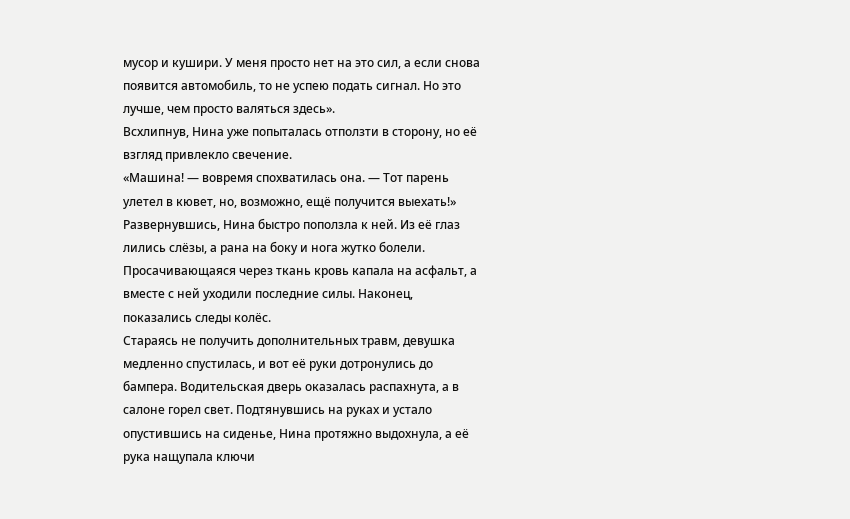мусор и кушири. У меня просто нет на это сил, а если снова появится автомобиль, то не успею подать сигнал. Но это лучше, чем просто валяться здесь».
Всхлипнув, Нина уже попыталась отползти в сторону, но её взгляд привлекло свечение.
«Машина! — вовремя спохватилась она. — Тот парень улетел в кювет, но, возможно, ещё получится выехать!»
Развернувшись, Нина быстро поползла к ней. Из её глаз лились слёзы, а рана на боку и нога жутко болели. Просачивающаяся через ткань кровь капала на асфальт, а вместе с ней уходили последние силы. Наконец, показались следы колёс.
Стараясь не получить дополнительных травм, девушка медленно спустилась, и вот её руки дотронулись до бампера. Водительская дверь оказалась распахнута, а в салоне горел свет. Подтянувшись на руках и устало опустившись на сиденье, Нина протяжно выдохнула, а её рука нащупала ключи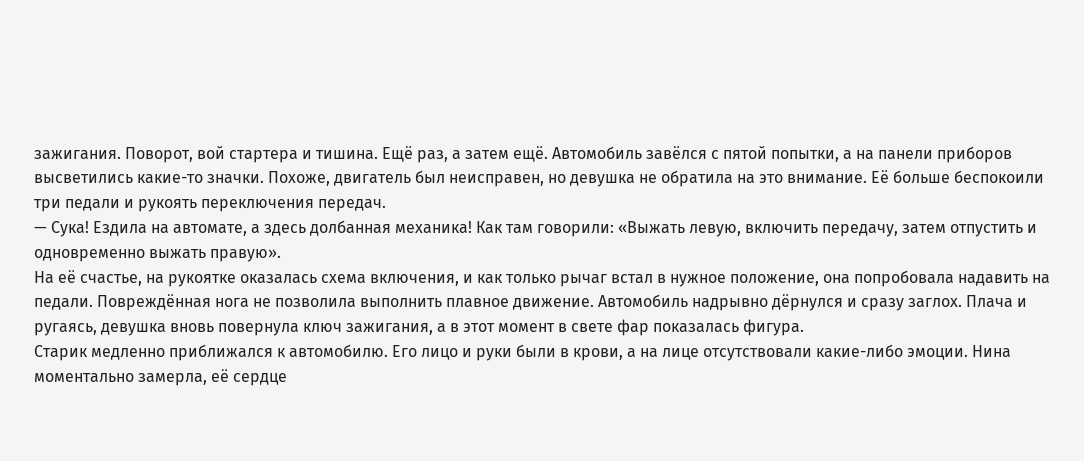зажигания. Поворот, вой стартера и тишина. Ещё раз, а затем ещё. Автомобиль завёлся с пятой попытки, а на панели приборов высветились какие-то значки. Похоже, двигатель был неисправен, но девушка не обратила на это внимание. Её больше беспокоили три педали и рукоять переключения передач.
— Сука! Ездила на автомате, а здесь долбанная механика! Как там говорили: «Выжать левую, включить передачу, затем отпустить и одновременно выжать правую».
На её счастье, на рукоятке оказалась схема включения, и как только рычаг встал в нужное положение, она попробовала надавить на педали. Повреждённая нога не позволила выполнить плавное движение. Автомобиль надрывно дёрнулся и сразу заглох. Плача и ругаясь, девушка вновь повернула ключ зажигания, а в этот момент в свете фар показалась фигура.
Старик медленно приближался к автомобилю. Его лицо и руки были в крови, а на лице отсутствовали какие-либо эмоции. Нина моментально замерла, её сердце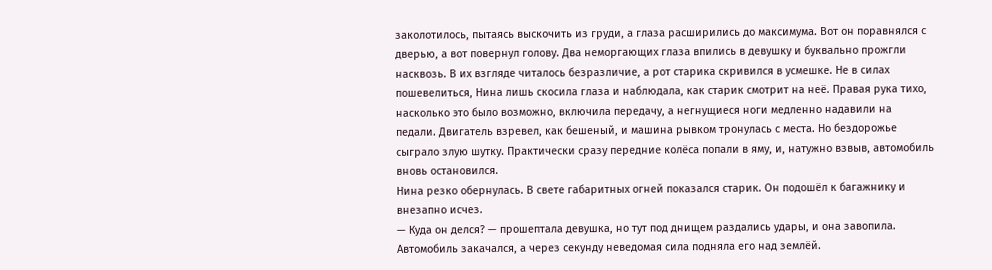заколотилось, пытаясь выскочить из груди, а глаза расширились до максимума. Вот он поравнялся с дверью, а вот повернул голову. Два неморгающих глаза впились в девушку и буквально прожгли насквозь. В их взгляде читалось безразличие, а рот старика скривился в усмешке. Не в силах пошевелиться, Нина лишь скосила глаза и наблюдала, как старик смотрит на неё. Правая рука тихо, насколько это было возможно, включила передачу, а негнущиеся ноги медленно надавили на педали. Двигатель взревел, как бешеный, и машина рывком тронулась с места. Но бездорожье сыграло злую шутку. Практически сразу передние колёса попали в яму, и, натужно взвыв, автомобиль вновь остановился.
Нина резко обернулась. В свете габаритных огней показался старик. Он подошёл к багажнику и внезапно исчез.
— Куда он делся? — прошептала девушка, но тут под днищем раздались удары, и она завопила.
Автомобиль закачался, а через секунду неведомая сила подняла его над землёй.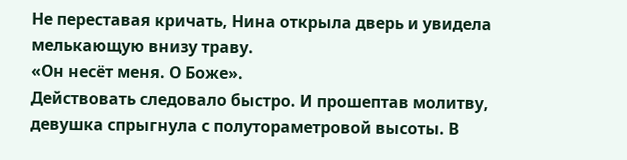Не переставая кричать, Нина открыла дверь и увидела мелькающую внизу траву.
«Он несёт меня. О Боже».
Действовать следовало быстро. И прошептав молитву, девушка спрыгнула с полутораметровой высоты. В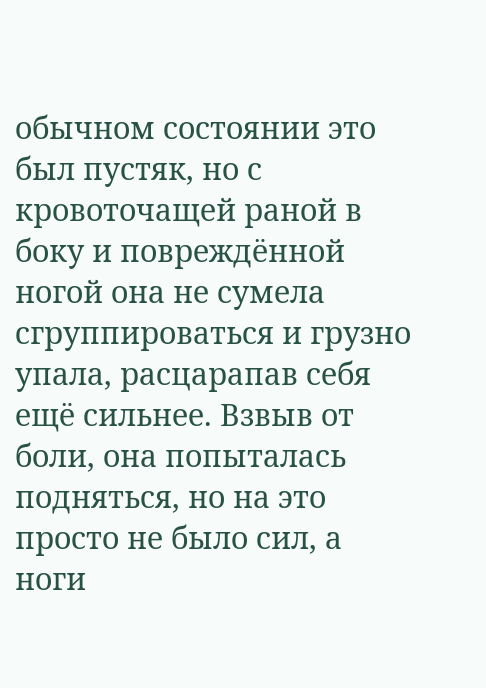обычном состоянии это был пустяк, но с кровоточащей раной в боку и повреждённой ногой она не сумела сгруппироваться и грузно упала, расцарапав себя ещё сильнее. Взвыв от боли, она попыталась подняться, но на это просто не было сил, а ноги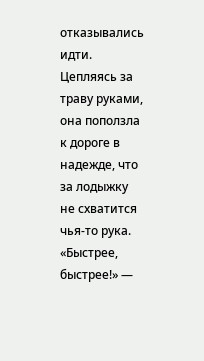отказывались идти. Цепляясь за траву руками, она поползла к дороге в надежде, что за лодыжку не схватится чья-то рука.
«Быстрее, быстрее!» —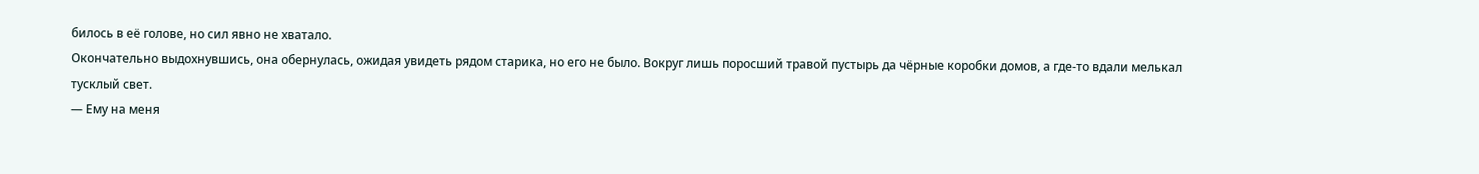билось в её голове, но сил явно не хватало.
Окончательно выдохнувшись, она обернулась, ожидая увидеть рядом старика, но его не было. Вокруг лишь поросший травой пустырь да чёрные коробки домов, а где-то вдали мелькал тусклый свет.
— Ему на меня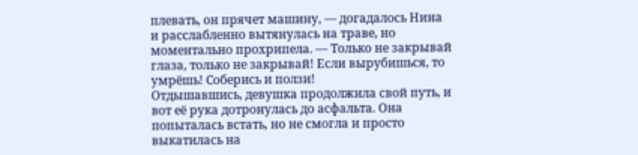плевать, он прячет машину, — догадалось Нина и расслабленно вытянулась на траве, но моментально прохрипела. — Только не закрывай глаза, только не закрывай! Если вырубишься, то умрёшь! Соберись и ползи!
Отдышавшись, девушка продолжила свой путь, и вот её рука дотронулась до асфальта. Она попыталась встать, но не смогла и просто выкатилась на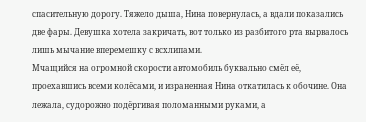спасительную дорогу. Тяжело дыша, Нина повернулась, а вдали показались две фары. Девушка хотела закричать, вот только из разбитого рта вырвалось лишь мычание вперемешку с всхлипами.
Мчащийся на огромной скорости автомобиль буквально смёл её, проехавшись всеми колёсами, и израненная Нина откатилась к обочине. Она лежала, судорожно подёргивая поломанными руками, а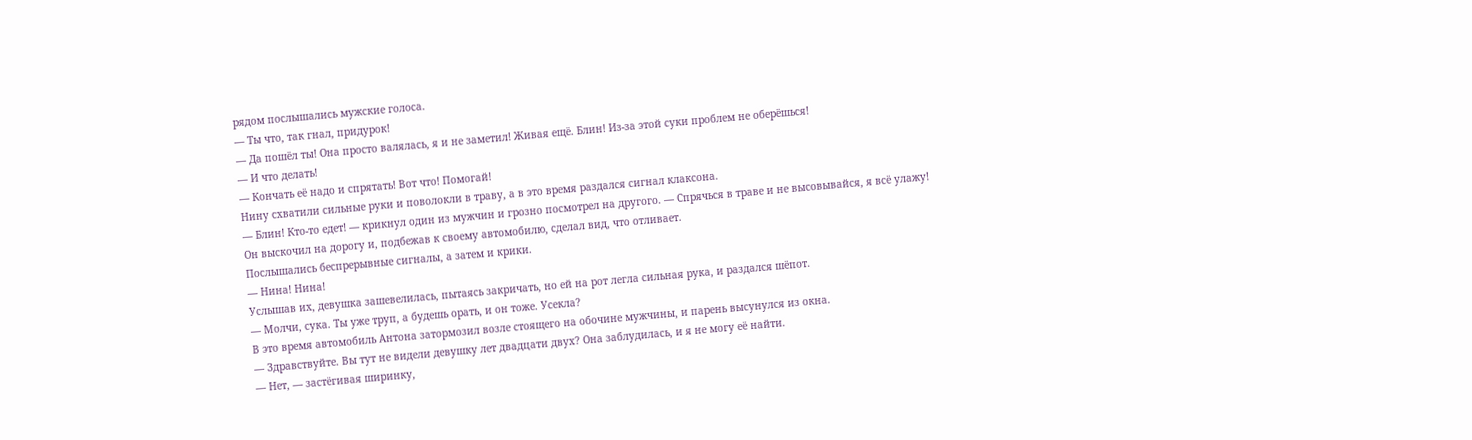рядом послышались мужские голоса.
— Ты что, так гнал, придурок!
— Да пошёл ты! Она просто валялась, я и не заметил! Живая ещё. Блин! Из-за этой суки проблем не оберёшься!
— И что делать!
— Кончать её надо и спрятать! Вот что! Помогай!
Нину схватили сильные руки и поволокли в траву, а в это время раздался сигнал клаксона.
— Блин! Кто-то едет! — крикнул один из мужчин и грозно посмотрел на другого. — Спрячься в траве и не высовывайся, я всё улажу!
Он выскочил на дорогу и, подбежав к своему автомобилю, сделал вид, что отливает.
Послышались беспрерывные сигналы, а затем и крики.
— Нина! Нина!
Услышав их, девушка зашевелилась, пытаясь закричать, но ей на рот легла сильная рука, и раздался шёпот.
— Молчи, сука. Ты уже труп, а будешь орать, и он тоже. Усекла?
В это время автомобиль Антона затормозил возле стоящего на обочине мужчины, и парень высунулся из окна.
— Здравствуйте. Вы тут не видели девушку лет двадцати двух? Она заблудилась, и я не могу её найти.
— Нет, — застёгивая ширинку,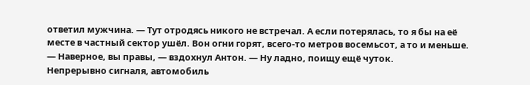ответил мужчина. — Тут отродясь никого не встречал. А если потерялась, то я бы на её месте в частный сектор ушёл. Вон огни горят, всего-то метров восемьсот, а то и меньше.
— Наверное, вы правы, — вздохнул Антон. — Ну ладно, поищу ещё чуток.
Непрерывно сигналя, автомобиль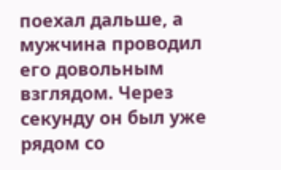поехал дальше, а мужчина проводил его довольным взглядом. Через секунду он был уже рядом со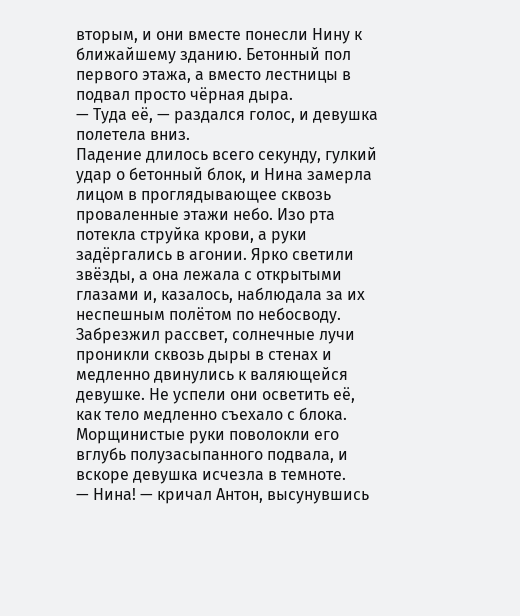вторым, и они вместе понесли Нину к ближайшему зданию. Бетонный пол первого этажа, а вместо лестницы в подвал просто чёрная дыра.
— Туда её, — раздался голос, и девушка полетела вниз.
Падение длилось всего секунду, гулкий удар о бетонный блок, и Нина замерла лицом в проглядывающее сквозь проваленные этажи небо. Изо рта потекла струйка крови, а руки задёргались в агонии. Ярко светили звёзды, а она лежала с открытыми глазами и, казалось, наблюдала за их неспешным полётом по небосводу.
Забрезжил рассвет, солнечные лучи проникли сквозь дыры в стенах и медленно двинулись к валяющейся девушке. Не успели они осветить её, как тело медленно съехало с блока. Морщинистые руки поволокли его вглубь полузасыпанного подвала, и вскоре девушка исчезла в темноте.
— Нина! — кричал Антон, высунувшись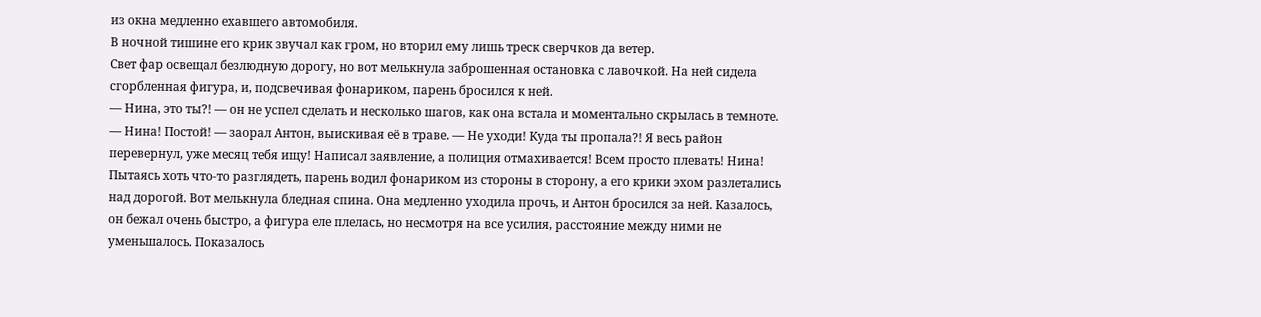из окна медленно ехавшего автомобиля.
В ночной тишине его крик звучал как гром, но вторил ему лишь треск сверчков да ветер.
Свет фар освещал безлюдную дорогу, но вот мелькнула заброшенная остановка с лавочкой. На ней сидела сгорбленная фигура, и, подсвечивая фонариком, парень бросился к ней.
— Нина, это ты?! — он не успел сделать и несколько шагов, как она встала и моментально скрылась в темноте.
— Нина! Постой! — заорал Антон, выискивая её в траве. — Не уходи! Куда ты пропала?! Я весь район перевернул, уже месяц тебя ищу! Написал заявление, а полиция отмахивается! Всем просто плевать! Нина!
Пытаясь хоть что-то разглядеть, парень водил фонариком из стороны в сторону, а его крики эхом разлетались над дорогой. Вот мелькнула бледная спина. Она медленно уходила прочь, и Антон бросился за ней. Казалось, он бежал очень быстро, а фигура еле плелась, но несмотря на все усилия, расстояние между ними не уменьшалось. Показалось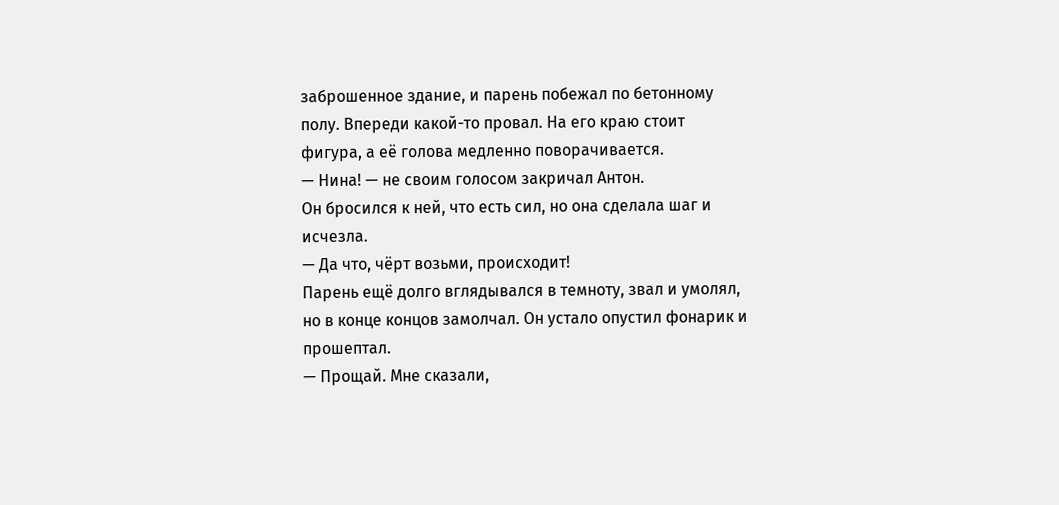заброшенное здание, и парень побежал по бетонному полу. Впереди какой-то провал. На его краю стоит фигура, а её голова медленно поворачивается.
— Нина! — не своим голосом закричал Антон.
Он бросился к ней, что есть сил, но она сделала шаг и исчезла.
— Да что, чёрт возьми, происходит!
Парень ещё долго вглядывался в темноту, звал и умолял, но в конце концов замолчал. Он устало опустил фонарик и прошептал.
— Прощай. Мне сказали,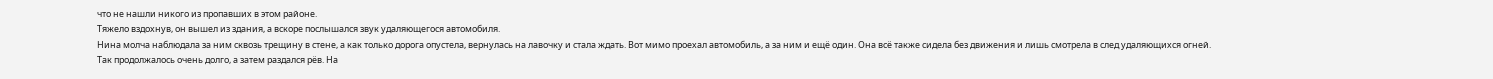что не нашли никого из пропавших в этом районе.
Тяжело вздохнув, он вышел из здания, а вскоре послышался звук удаляющегося автомобиля.
Нина молча наблюдала за ним сквозь трещину в стене, а как только дорога опустела, вернулась на лавочку и стала ждать. Вот мимо проехал автомобиль, а за ним и ещё один. Она всё также сидела без движения и лишь смотрела в след удаляющихся огней.
Так продолжалось очень долго, а затем раздался рёв. На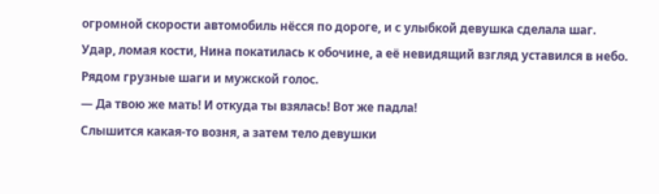огромной скорости автомобиль нёсся по дороге, и с улыбкой девушка сделала шаг.
Удар, ломая кости, Нина покатилась к обочине, а её невидящий взгляд уставился в небо.
Рядом грузные шаги и мужской голос.
— Да твою же мать! И откуда ты взялась! Вот же падла!
Слышится какая-то возня, а затем тело девушки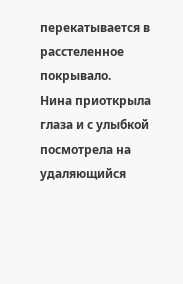перекатывается в расстеленное покрывало.
Нина приоткрыла глаза и с улыбкой посмотрела на удаляющийся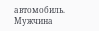автомобиль. Мужчина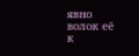явно волок её к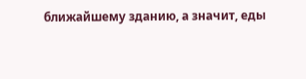ближайшему зданию, а значит, еды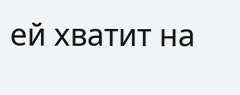ей хватит на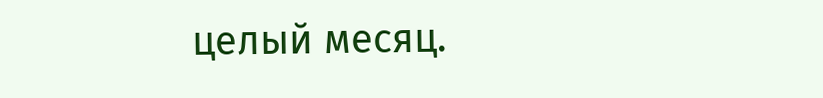целый месяц.